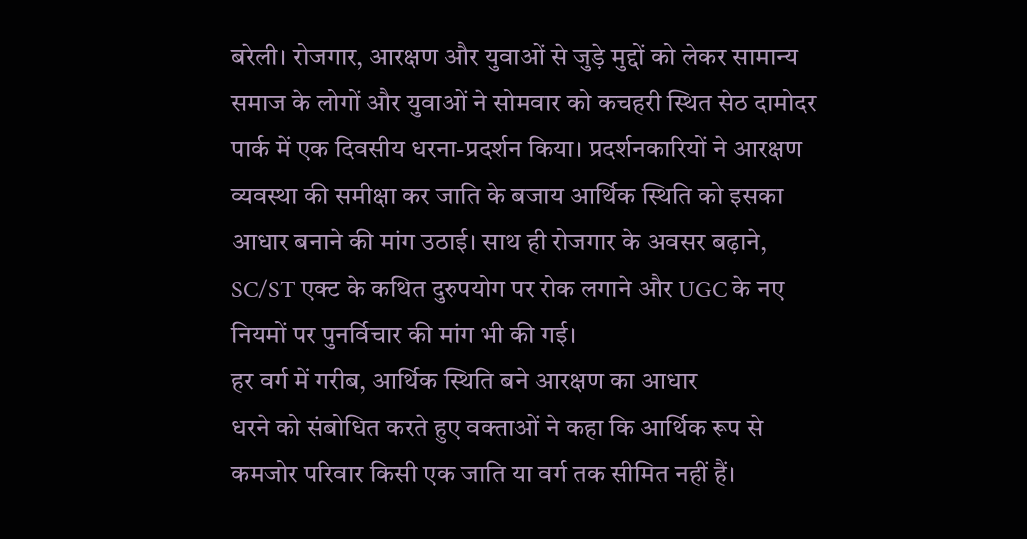बरेली। रोजगार, आरक्षण और युवाओं से जुड़े मुद्दों को लेकर सामान्य समाज के लोगों और युवाओं ने सोमवार को कचहरी स्थित सेठ दामोदर पार्क में एक दिवसीय धरना-प्रदर्शन किया। प्रदर्शनकारियों ने आरक्षण व्यवस्था की समीक्षा कर जाति के बजाय आर्थिक स्थिति को इसका आधार बनाने की मांग उठाई। साथ ही रोजगार के अवसर बढ़ाने, SC/ST एक्ट के कथित दुरुपयोग पर रोक लगाने और UGC के नए नियमों पर पुनर्विचार की मांग भी की गई।
हर वर्ग में गरीब, आर्थिक स्थिति बने आरक्षण का आधार
धरने को संबोधित करते हुए वक्ताओं ने कहा कि आर्थिक रूप से कमजोर परिवार किसी एक जाति या वर्ग तक सीमित नहीं हैं।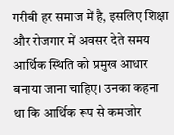गरीबी हर समाज में है, इसलिए शिक्षा और रोजगार में अवसर देते समय आर्थिक स्थिति को प्रमुख आधार बनाया जाना चाहिए। उनका कहना था कि आर्थिक रूप से कमजोर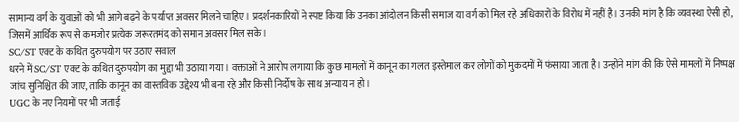सामान्य वर्ग के युवाओं को भी आगे बढ़ने के पर्याप्त अवसर मिलने चाहिए। प्रदर्शनकारियों ने स्पष्ट किया कि उनका आंदोलन किसी समाज या वर्ग को मिल रहे अधिकारों के विरोध में नहीं है। उनकी मांग है कि व्यवस्था ऐसी हो, जिसमें आर्थिक रूप से कमजोर प्रत्येक जरूरतमंद को समान अवसर मिल सके।
SC/ST एक्ट के कथित दुरुपयोग पर उठाए सवाल
धरने में SC/ST एक्ट के कथित दुरुपयोग का मुद्दा भी उठाया गया। वक्ताओं ने आरोप लगाया कि कुछ मामलों में कानून का गलत इस्तेमाल कर लोगों को मुकदमों में फंसाया जाता है। उन्होंने मांग की कि ऐसे मामलों में निष्पक्ष जांच सुनिश्चित की जाए, ताकि कानून का वास्तविक उद्देश्य भी बना रहे और किसी निर्दोष के साथ अन्याय न हो।
UGC के नए नियमों पर भी जताई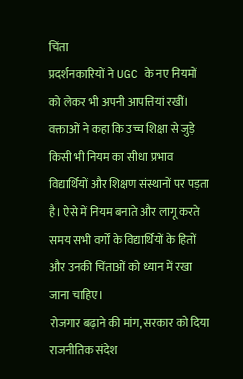चिंता
प्रदर्शनकारियों ने UGC के नए नियमों को लेकर भी अपनी आपत्तियां रखीं। वक्ताओं ने कहा कि उच्च शिक्षा से जुड़े किसी भी नियम का सीधा प्रभाव विद्यार्थियों और शिक्षण संस्थानों पर पड़ता है। ऐसे में नियम बनाते और लागू करते समय सभी वर्गों के विद्यार्थियों के हितों और उनकी चिंताओं को ध्यान में रखा जाना चाहिए।
रोजगार बढ़ाने की मांग, सरकार को दिया राजनीतिक संदेश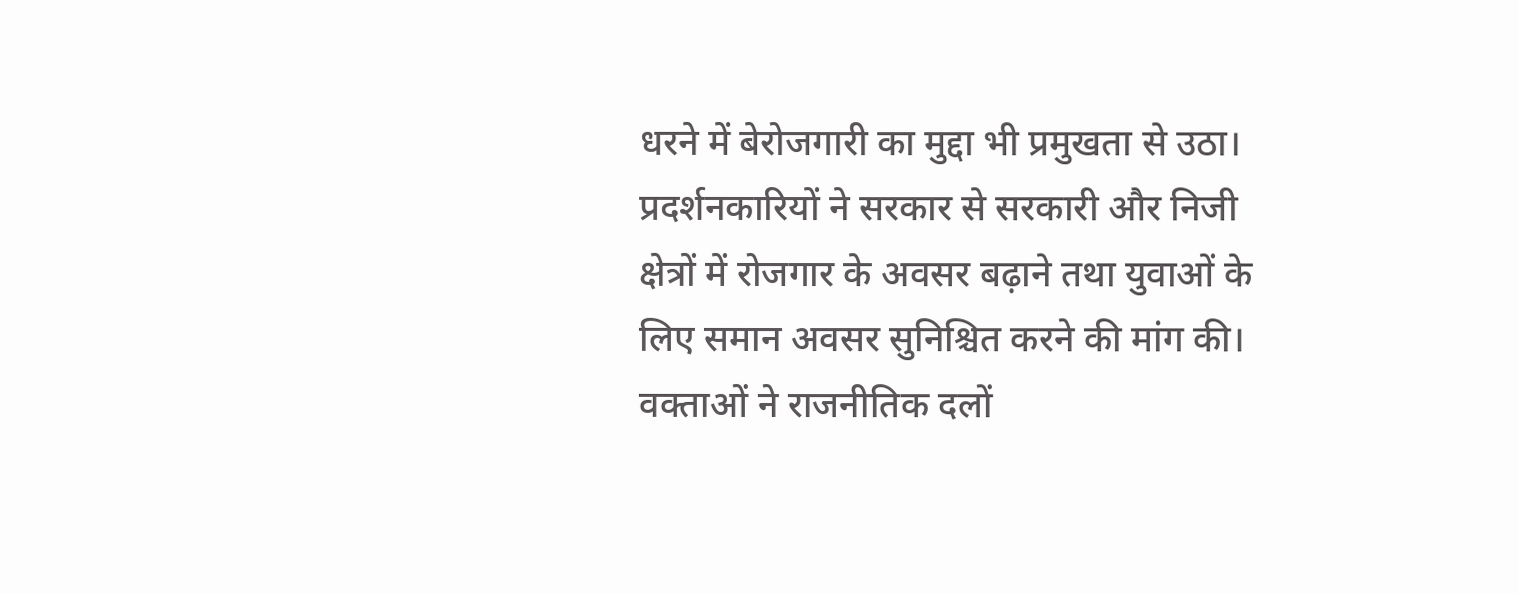धरने में बेरोजगारी का मुद्दा भी प्रमुखता से उठा। प्रदर्शनकारियों ने सरकार से सरकारी और निजी क्षेत्रों में रोजगार के अवसर बढ़ाने तथा युवाओं के लिए समान अवसर सुनिश्चित करने की मांग की। वक्ताओं ने राजनीतिक दलों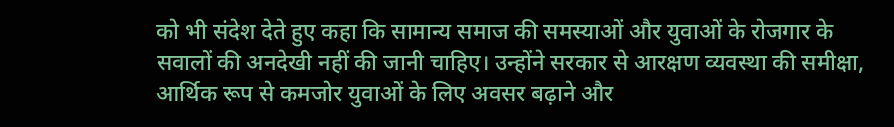को भी संदेश देते हुए कहा कि सामान्य समाज की समस्याओं और युवाओं के रोजगार के सवालों की अनदेखी नहीं की जानी चाहिए। उन्होंने सरकार से आरक्षण व्यवस्था की समीक्षा, आर्थिक रूप से कमजोर युवाओं के लिए अवसर बढ़ाने और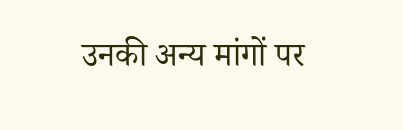उनकी अन्य मांगों पर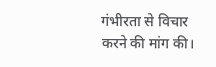गंभीरता से विचार करने की मांग की।